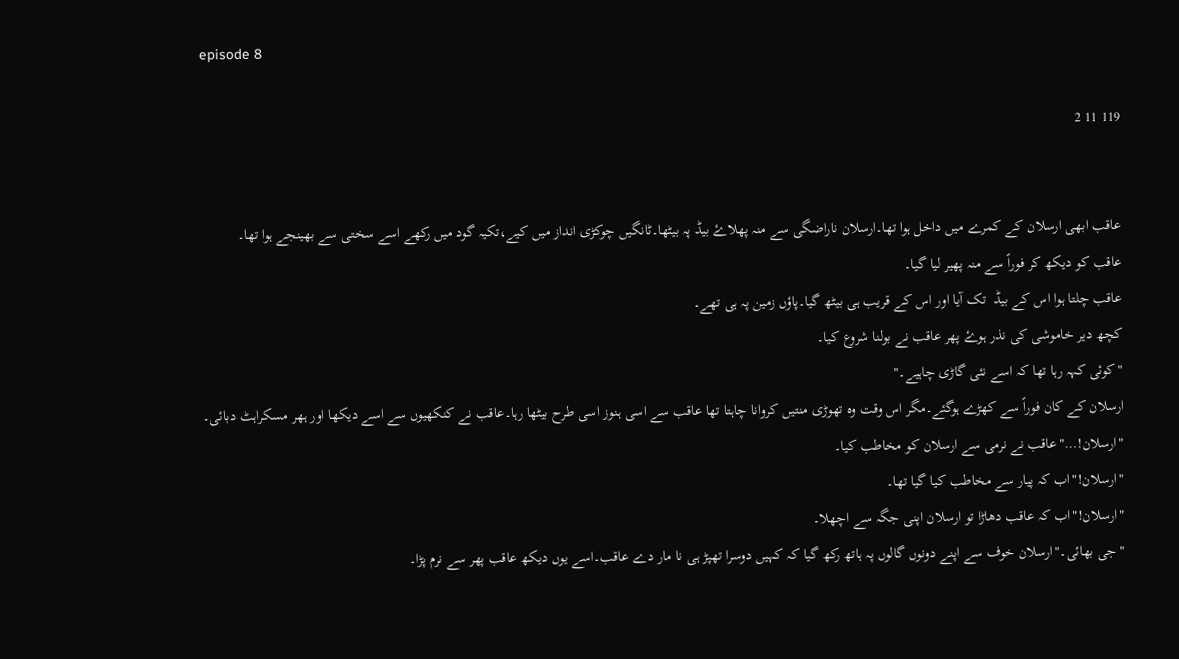episode 8

119 11 2


عاقب ابھی ارسلان کے کمرے میں داخل ہوا تھا۔ارسلان ناراضگی سے منہ پھلاۓ بیڈ پہ بیٹھا۔ٹانگیں چوکڑی انداز میں کیے،تکیہ گود میں رکھے اسے سختی سے بھینجے ہوا تھا۔
عاقب کو دیکھ کر فوراً سے منہ پھیر لیا گیا۔
عاقب چلتا ہوا اس کے بیڈ  تک آیا اور اس کے قریب ہی بیٹھ گیا۔پاؤں زمین پہ ہی تھے۔
کچھ دیر خاموشی کی نذر ہوۓ پھر عاقب نے بولنا شروع کیا۔
"کوئی کہہ رہا تھا کہ اسے نئی گاڑی چاہیے۔"
ارسلان کے کان فوراً سے کھڑے ہوگئے۔مگر اس وقت وہ تھوڑی منتیں کروانا چاہتا تھا عاقب سے اسی ہنوز اسی طرح بیٹھا رہا۔عاقب نے کنکھیوں سے اسے دیکھا اور ہھر مسکراہٹ دبائی۔
"ارسلان!…"عاقب نے نرمی سے ارسلان کو مخاطب کیا۔
"ارسلان!"اب کہ پیار سے مخاطب کیا گیا تھا۔
"ارسلان!"اب کہ عاقب دھاڑا تو ارسلان اپنی جگہ سے اچھلا۔
"جی بھائی۔"ارسلان خوف سے اپنے دونوں گالوں پہ ہاتھ رکھ گیا کہ کہیں دوسرا تھپڑ ہی نا مار دے عاقب۔اسے یوں دیکھ عاقب پھر سے نرم پڑا۔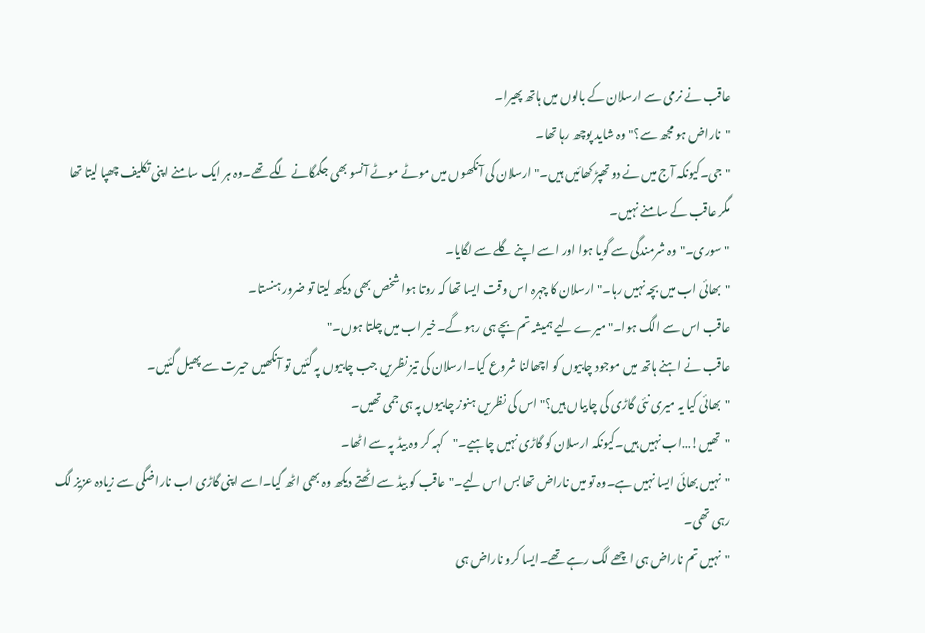عاقب نے نرمی سے ارسلان کے بالوں میں ہاتھ پھیرا۔
"ناراض ہو مجھ سے؟"وہ شاید پوچھ رہا تھا۔
"جی۔کیونکہ آج میں نے دو تھپڑ کھائیں ہیں۔"ارسلان کی آنکھوں میں موٹے موٹے آنسو بھی جگمگانے لگے تھے۔وہ ہر ایک سامنے اپنی تکلیف چھپا لیتا تھا مگر عاقب کے سامنے نہیں۔
"سوری۔"وہ شرمندگی سے گویا ہوا اور اسے اپنے گلے سے لگایا۔
"بھائی اب میں بچہ نہیں رہا۔"ارسلان کا چہرہ اس وقت ایسا تھا کہ روتا ہوا شخص بھی دیکھ لیتا تو ضرور ہنستا۔
عاقب اس سے الگ ہوا۔"میرے لیے ہمیشہ تم بچے ہی رہو گے۔خیر اب میں چلتا ہوں۔"
عاقب نے اہنے ہاتھ میں موجود چابیوں کو اچھالنا شروع کیا۔ارسلان کی تیز نظریں جب چابیوں پہ گئیں تو آنکھیں حیرت سے پھیل گئیں۔
"بھائی کیا یہ میری نئی گاڑی کی چابیاں ہیں؟"اس کی نظریں ہنوز چابیوں پہ ہی جمی تھیں۔
"تھیں!…اب نہیں ہیں۔کیونکہ ارسلان کو گاڑی نہیں چاہیے۔"کہہ کر وہ بیڈ پہ سے اٹھا۔
"نہیں بھائی ایسا نہیں ہے۔وہ تو میں ناراض تھا بس اس لیے۔"عاقب کو بیڈ سے اٹھتے دیکھ وہ بھی اٹھ گیا۔اسے اپنی گاڑی اب ناراضگی سے زیادہ عزیز لگ رہی تھی۔
"نہیں تم ناراض ہی اچھے لگ رہے تھے۔ایسا کرو ناراض ہی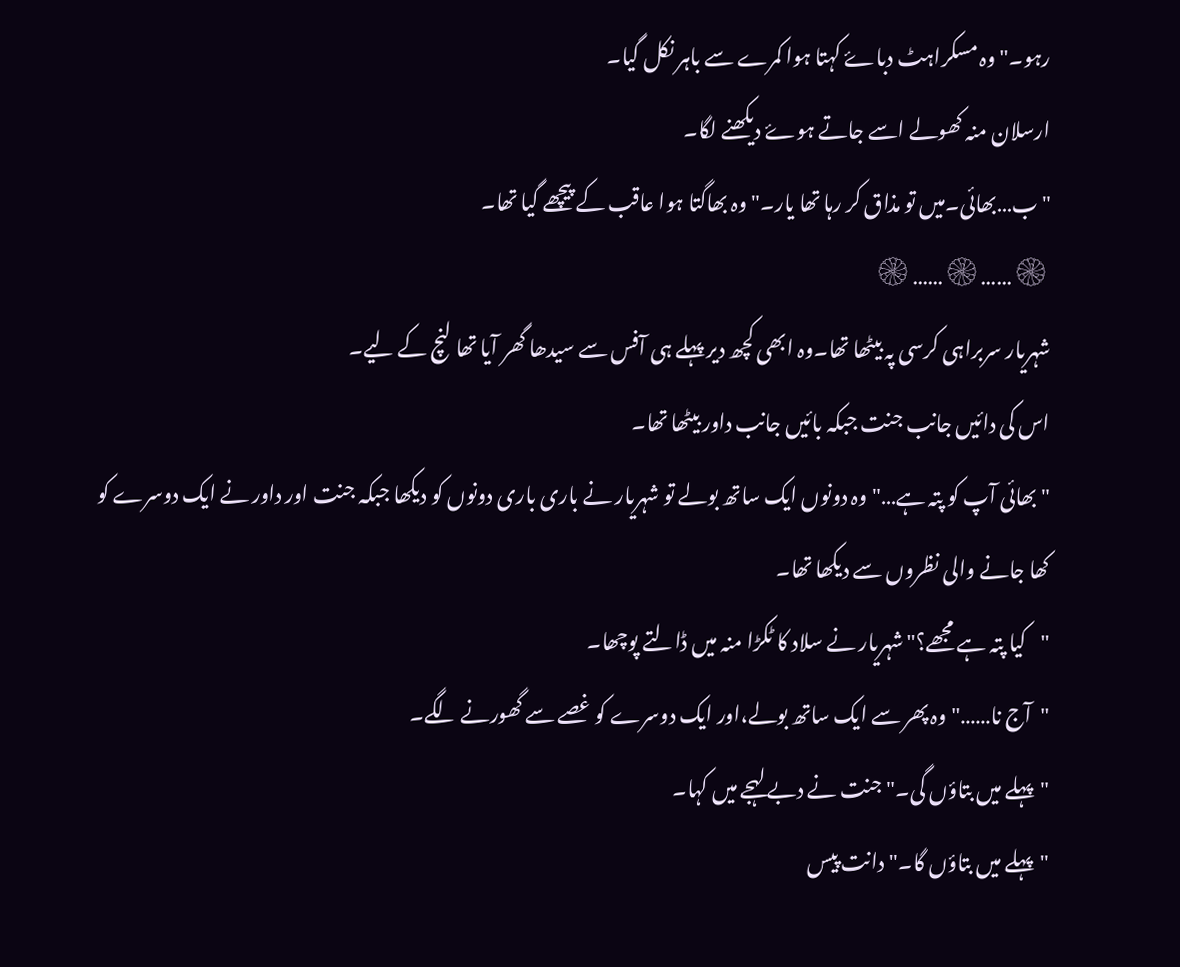رہو۔"وہ مسکراہٹ دباۓ کہتا ہوا کمرے سے باہر نکل گیا۔
ارسلان منہ کھولے اسے جاتے ہوۓ دیکھنے لگا۔
"ب…بھائی۔میں تو مذاق کر رہا تھا یار۔"وہ بھاگتا ہوا عاقب کے پیچھے گیا تھا۔
۞……۞……۞
شہریار سربراہی کرسی پہ بیٹھا تھا۔وہ ابھی کچھ دیر پہلے ہی آفس سے سیدھا گھر آیا تھا لنچ کے لیے۔
اس کی دائیں جانب جنت جبکہ بائیں جانب داور بیٹھا تھا۔
"بھائی آپ کو پتہ ہے…"وہ دونوں ایک ساتھ بولے تو شہریار نے باری باری دونوں کو دیکھا جبکہ جنت اور داور نے ایک دوسرے کو کھا جانے والی نظروں سے دیکھا تھا۔
"کیا پتہ ہے مجھے؟"شہریار نے سلاد کا ٹکڑا منہ میں ڈالتے پوچھا۔
"آج نا……"وہ پھر سے ایک ساتھ بولے،اور ایک دوسرے کو غصے سے گھورنے لگے۔
"پہلے میں بتاؤں گی۔"جنت نے دبے لہجے میں کہا۔
"پہلے میں بتاؤں گا۔"دانت پیس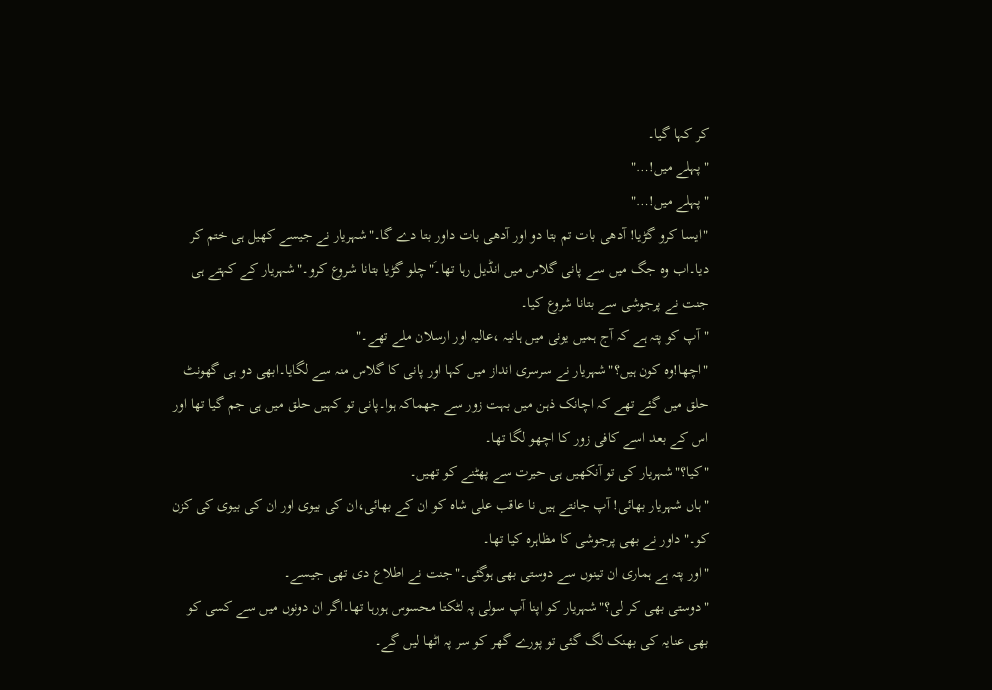کر کہا گیا۔
"پہلے میں!…"
"پہلے میں!…"
"ایسا کرو گڑیا! آدھی بات تم بتا دو اور آدھی بات داور بتا دے گا۔"شہریار نے جیسے کھیل ہی ختم کر دیا۔اب وہ جگ میں سے پانی گلاس میں انڈیل رہا تھا۔َ"چلو گڑیا بتانا شروع کرو۔"شہریار کے کہتے ہی جنت نے پرجوشی سے بتانا شروع کیا۔
"آپ کو پتہ ہے کہ آج ہمیں یونی میں ہانیہ ،عالیہ اور ارسلان ملے تھے۔"
"اچھا!وہ کون ہیں؟"شہریار نے سرسری انداز میں کہا اور پانی کا گلاس منہ سے لگایا۔ابھی دو ہی گھونٹ حلق میں گئے تھے کہ اچانک ذہن میں بہت زور سے جھماکہ ہوا۔پانی تو کہیں حلق میں ہی جم گیا تھا اور اس کے بعد اسے کافی زور کا اچھو لگا تھا۔
"کیا؟"شہریار کی تو آنکھیں ہی حیرت سے پھٹنے کو تھیں۔
"ہاں شہریار بھائی! آپ جانتے ہیں نا عاقب علی شاہ کو ان کے بھائی،ان کی بیوی اور ان کی بیوی کی کزن کو۔"داور نے بھی پرجوشی کا مظاہرہ کیا تھا۔
"اور پتہ ہے ہماری ان تینوں سے دوستی بھی ہوگئی۔"جنت نے اطلاع دی تھی جیسے۔
"دوستی بھی کر لی؟"شہریار کو اپنا آپ سولی پہ لٹکتا محسوس ہورہا تھا۔اگر ان دونوں میں سے کسی کو بھی عنایہ کی بھنک لگ گئی تو پورے گھر کو سر پہ اٹھا لیں گے۔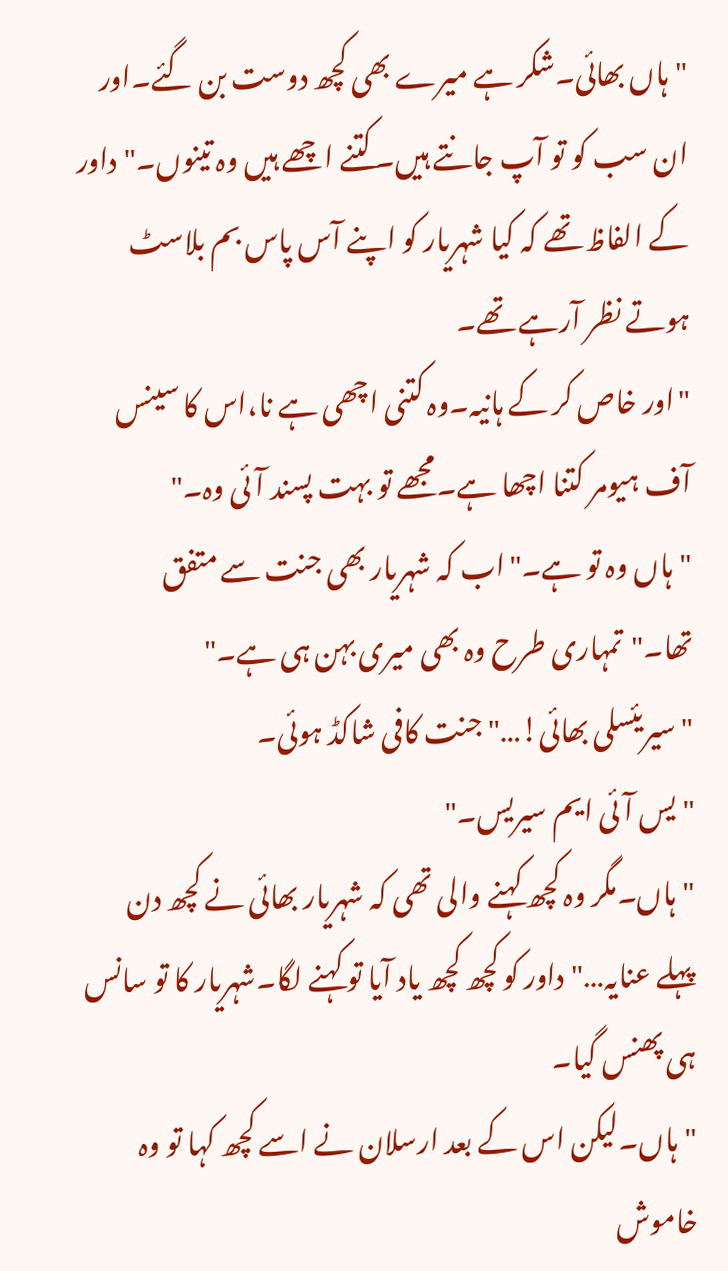"ہاں بھائی۔شکر ہے میرے بھی کچھ دوست بن گئے۔اور ان سب کو تو آپ جانتے ہیں۔کتنے اچھے ہیں وہ تینوں۔"داور کے الفاظ تھے کہ کیا شہریار کو اپنے آس پاس بم بلاسٹ ہوتے نظر آرہے تھے۔
"اور خاص کر کے ہانیہ۔وہ کتنی اچھی ہے نا،اس کا سینس آف ہیومر کتنا اچھا ہے۔مجھے تو بہت پسند آئی وہ۔"
"ہاں وہ تو ہے۔"اب کہ شہریار بھی جنت سے متفق تھا۔"تمہاری طرح وہ بھی میری بہن ہی ہے۔"
"سیریئسلی بھائی!…"جنت کافی شاکڈ ہوئی۔
"یس آئی ایم سیریس۔"
"ہاں۔مگر وہ کچھ کہنے والی تھی کہ شہریار بھائی نے کچھ دن پہلے عنایہ…"داور کو کچھ کچھ یاد آیا تو کہنے لگا۔شہریار کا تو سانس ہی پھنس گیا۔
"ہاں۔لیکن اس کے بعد ارسلان نے اسے کچھ کہا تو وہ خاموش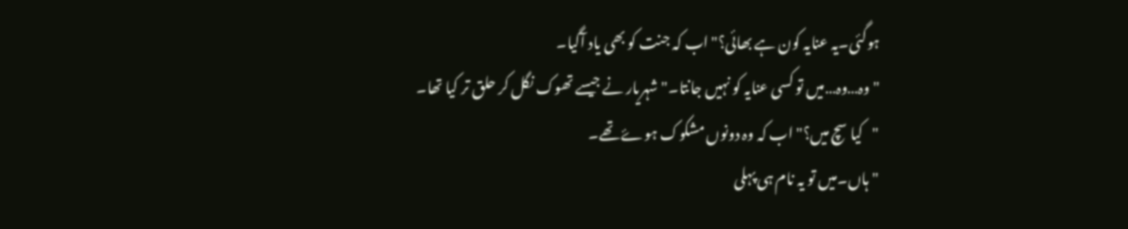ہوگئی۔یہ عنایہ کون ہے بھائی؟"اب کہ جنت کو بھی یاد آگیا۔
"وہ…وہ…میں تو کسی عنایہ کو نہیں جانتا۔"شہریار نے جیسے تھوک نگل کر حلق تر کیا تھا۔
"کیا سچ میں؟"اب کہ وہ دونوں مشکوک ہوۓ تھے۔
"ہاں۔میں تو یہ نام ہی پہلی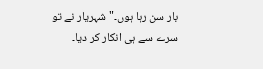بار سن رہا ہوں۔"شہریار نے تو سرے سے ہی انکار کر دیا۔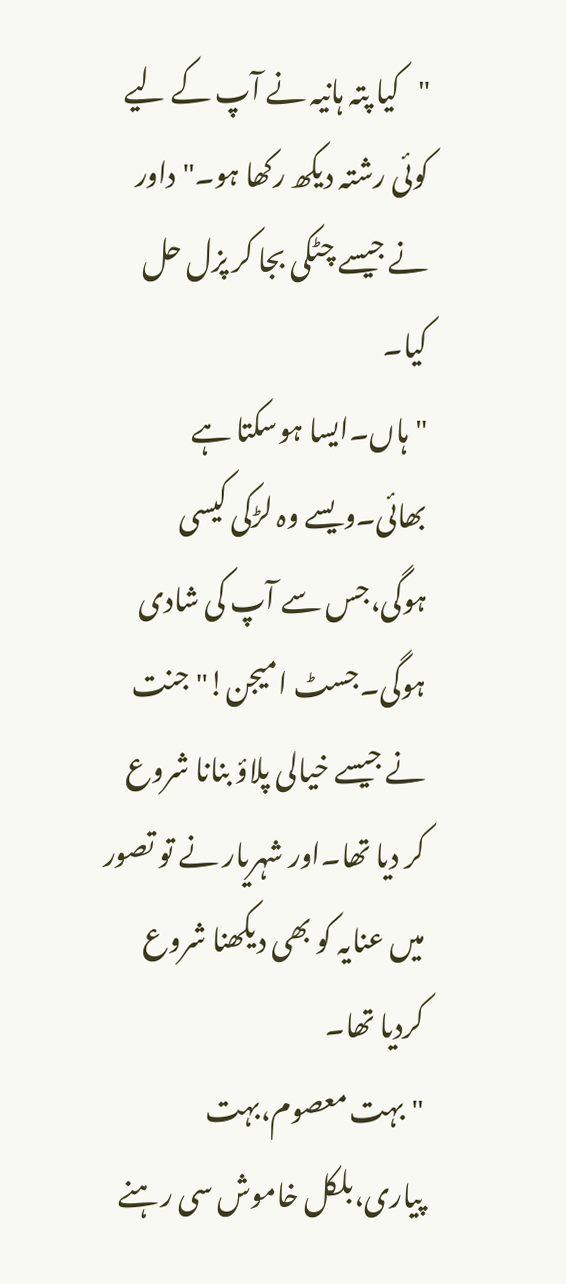"کیا پتہ ہانیہ نے آپ کے لیے کوئی رشتہ دیکھ رکھا ہو۔"داور نے جیسے چٹکی بجا کر پزل حل کیا۔
"ہاں۔ایسا ہوسکتا ہے بھائی۔ویسے وہ لڑکی کیسی ہوگی،جس سے آپ کی شادی ہوگی۔جسٹ امیجن!"جنت نے جیسے خیالی پلاؤ بنانا شروع کر دیا تھا۔اور شہریار نے تو تصور میں عنایہ کو بھی دیکھنا شروع کردیا تھا۔
"بہت معصوم،بہت پیاری،بلکل خاموش سی رہنے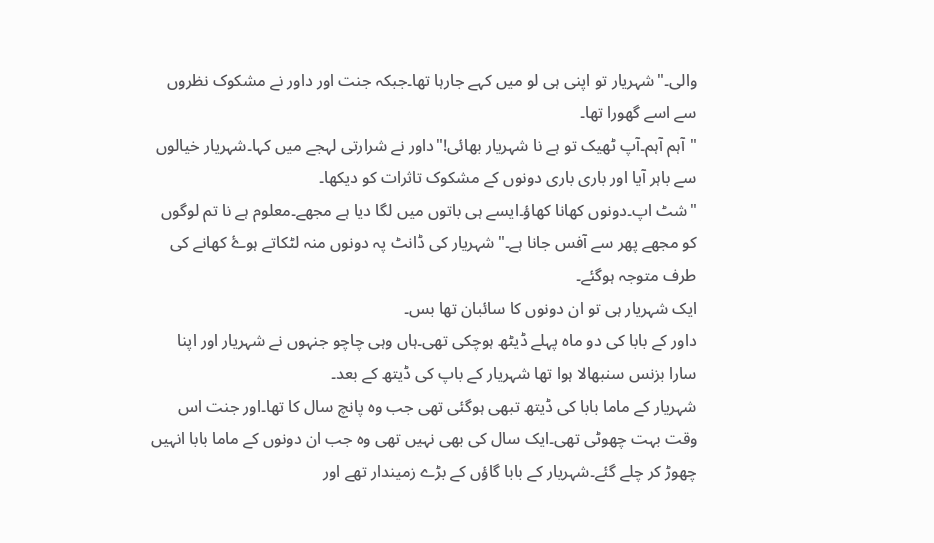والی۔"شہریار تو اپنی ہی لو میں کہے جارہا تھا۔جبکہ جنت اور داور نے مشکوک نظروں سے اسے گھورا تھا۔
"آہم آہم۔آپ ٹھیک تو ہے نا شہریار بھائی!"داور نے شرارتی لہجے میں کہا۔شہریار خیالوں سے باہر آیا اور باری باری دونوں کے مشکوک تاثرات کو دیکھا۔
"شٹ اپ۔دونوں کھانا کھاؤ۔ایسے ہی باتوں میں لگا دیا ہے مجھے۔معلوم ہے نا تم لوگوں کو مجھے پھر سے آفس جانا ہے۔"شہریار کی ڈانٹ پہ دونوں منہ لٹکاتے ہوۓ کھانے کی طرف متوجہ ہوگئے۔
ایک شہریار ہی تو ان دونوں کا سائبان تھا بس۔
داور کے بابا کی دو ماہ پہلے ڈیٹھ ہوچکی تھی۔ہاں وہی چاچو جنہوں نے شہریار اور اپنا سارا بزنس سنبھالا ہوا تھا شہریار کے باپ کی ڈیتھ کے بعد۔
شہریار کے ماما بابا کی ڈیتھ تبھی ہوگئی تھی جب وہ پانچ سال کا تھا۔اور جنت اس وقت بہت چھوٹی تھی۔ایک سال کی بھی نہیں تھی وہ جب ان دونوں کے ماما بابا انہیں چھوڑ کر چلے گئے۔شہریار کے بابا گاؤں کے بڑے زمیندار تھے اور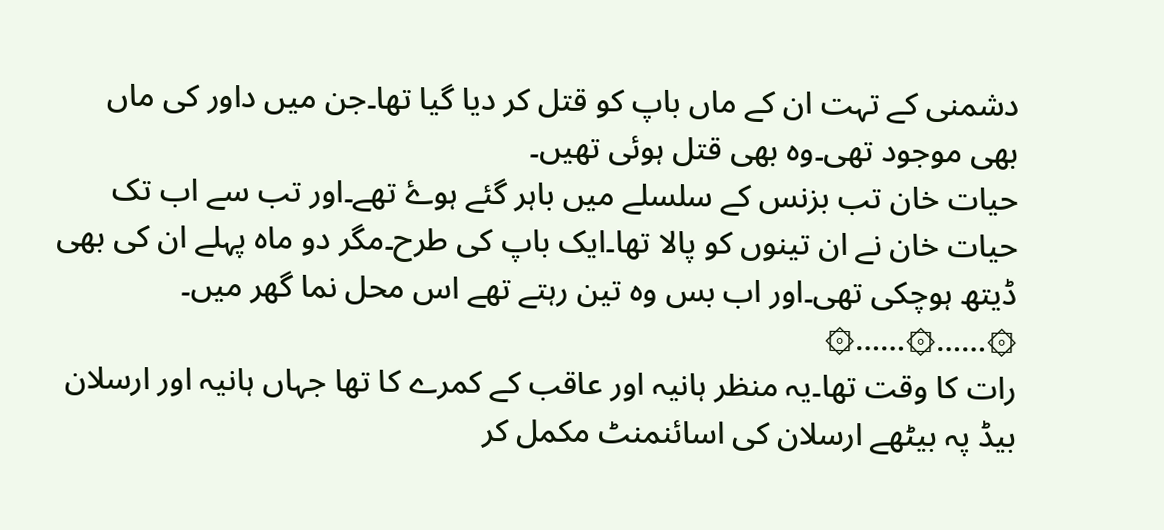دشمنی کے تہت ان کے ماں باپ کو قتل کر دیا گیا تھا۔جن میں داور کی ماں بھی موجود تھی۔وہ بھی قتل ہوئی تھیں۔
حیات خان تب بزنس کے سلسلے میں باہر گئے ہوۓ تھے۔اور تب سے اب تک حیات خان نے ان تینوں کو پالا تھا۔ایک باپ کی طرح۔مگر دو ماہ پہلے ان کی بھی ڈیتھ ہوچکی تھی۔اور اب بس وہ تین رہتے تھے اس محل نما گھر میں۔
۞……۞……۞
رات کا وقت تھا۔یہ منظر ہانیہ اور عاقب کے کمرے کا تھا جہاں ہانیہ اور ارسلان بیڈ پہ بیٹھے ارسلان کی اسائنمنٹ مکمل کر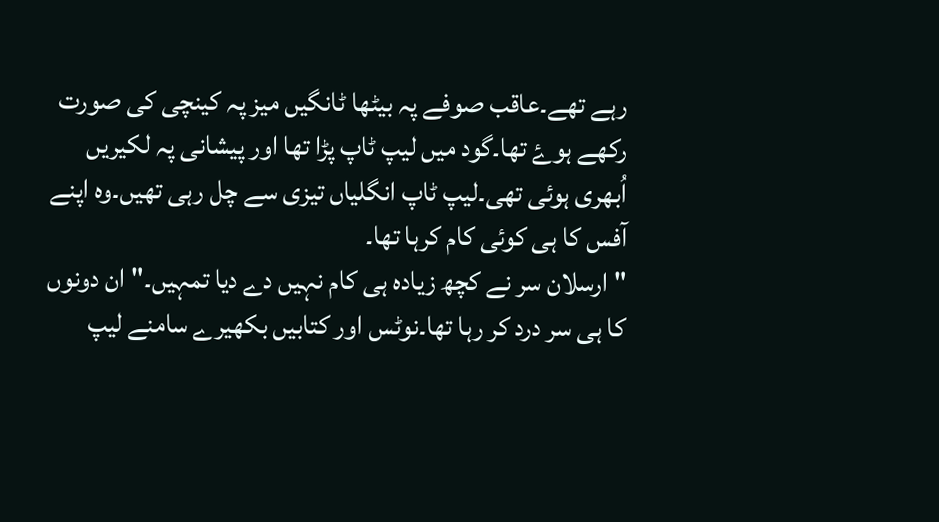رہے تھے۔عاقب صوفے پہ بیٹھا ٹانگیں میز پہ کینچی کی صورت رکھے ہوۓ تھا۔گود میں لیپ ٹاپ پڑا تھا اور پیشانی پہ لکیریں اُبھری ہوئی تھی۔لیپ ٹاپ انگلیاں تیزی سے چل رہی تھیں۔وہ اپنے آفس کا ہی کوئی کام کرہا تھا۔
"ارسلان سر نے کچھ زیادہ ہی کام نہیں دے دیا تمہیں۔"ان دونوں کا ہی سر درد کر رہا تھا۔نوٹس اور کتابیں بکھیرے سامنے لیپ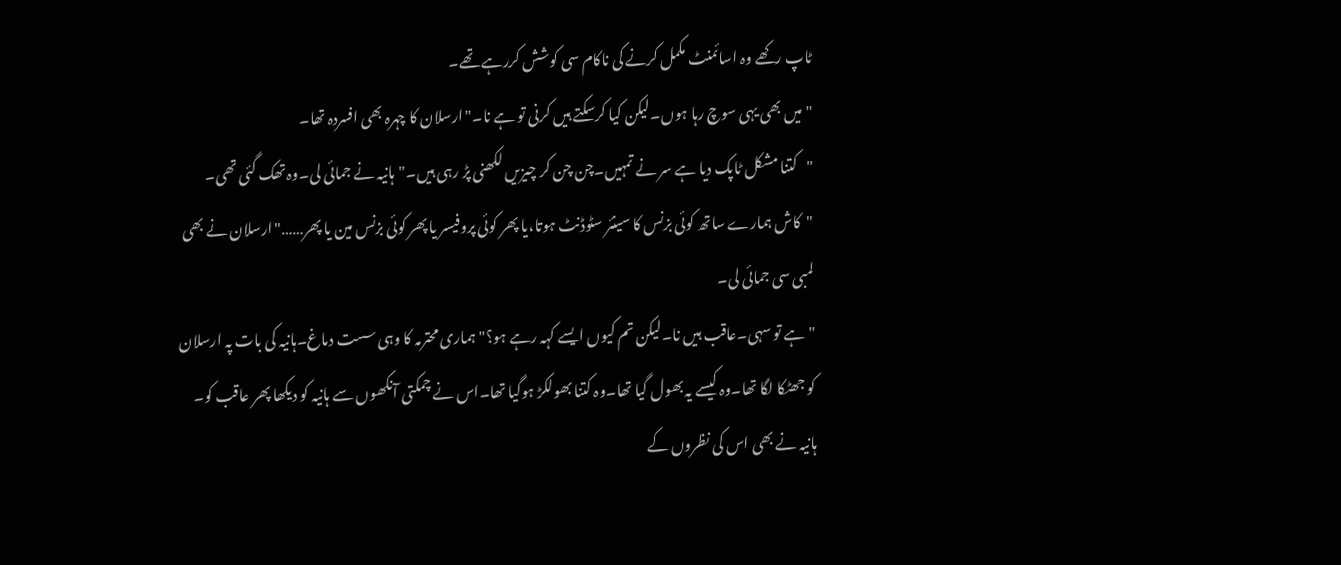ٹاپ رکھے وہ اسائمنٹ مکمل کرنے کی ناکام سی کوشش کررہے تھے۔
"میں بھی یہی سوچ رہا ہوں۔لیکن کیا کرسکتے ہیں کرنی تو ہے نا۔"ارسلان کا چہرہ بھی افسردہ تھا۔
"کتنا مشکل ٹاپک دیا ہے سر نے تمہیں۔چن چن کر چیزیں لکھنی پڑ رہی ہیں۔"ہانیہ نے جمائی لی۔وہ تھک گئی تھی۔
"کاش ہمارے ساتھ کوئی بزنس کا سینئر سٹوڈنٹ ہوتا،یا پھر کوئی پروفیسر یا پھر کوئی بزنس مین یا پھر……"ارسلان نے بھی لمبی سی جمائی لی۔
"ہے تو سہی۔عاقب ہیں نا۔لیکن تم کیوں ایسے کہہ رہے ہو؟"ہماری محترمہ کا وہی سست دماغ۔ہانیہ کی بات پہ ارسلان کو جھٹکا لگا تھا۔وہ کیسے یہ بھول گیا تھا۔وہ کتنا بھولکڑ ہوگیا تھا۔اس نے چمکتی آنکھوں سے ہانیہ کو دیکھا پھر عاقب کو۔
ہانیہ نے بھی اس کی نظروں کے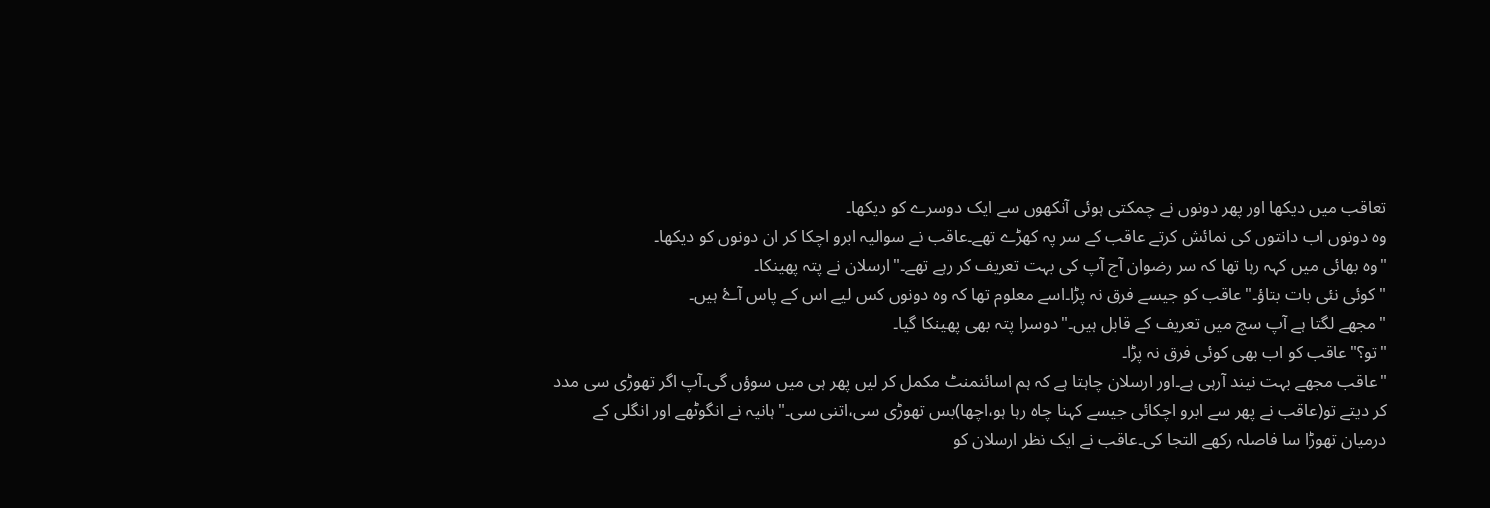تعاقب میں دیکھا اور پھر دونوں نے چمکتی ہوئی آنکھوں سے ایک دوسرے کو دیکھا۔
وہ دونوں اب دانتوں کی نمائش کرتے عاقب کے سر پہ کھڑے تھے۔عاقب نے سوالیہ ابرو اچکا کر ان دونوں کو دیکھا۔
"وہ بھائی میں کہہ رہا تھا کہ سر رضوان آج آپ کی بہت تعریف کر رہے تھے۔"ارسلان نے پتہ پھینکا۔
"کوئی نئی بات بتاؤ۔"عاقب کو جیسے فرق نہ پڑا۔اسے معلوم تھا کہ وہ دونوں کس لیے اس کے پاس آۓ ہیں۔
"مجھے لگتا ہے آپ سچ میں تعریف کے قابل ہیں۔"دوسرا پتہ بھی پھینکا گیا۔
"تو؟"عاقب کو اب بھی کوئی فرق نہ پڑا۔
"عاقب مجھے بہت نیند آرہی ہے۔اور ارسلان چاہتا ہے کہ ہم اسائنمنٹ مکمل کر لیں پھر ہی میں سوؤں گی۔آپ اگر تھوڑی سی مدد کر دیتے تو(عاقب نے پھر سے ابرو اچکائی جیسے کہنا چاہ رہا ہو،اچھا)بس تھوڑی سی،اتنی سی۔"ہانیہ نے انگوٹھے اور انگلی کے درمیان تھوڑا سا فاصلہ رکھے التجا کی۔عاقب نے ایک نظر ارسلان کو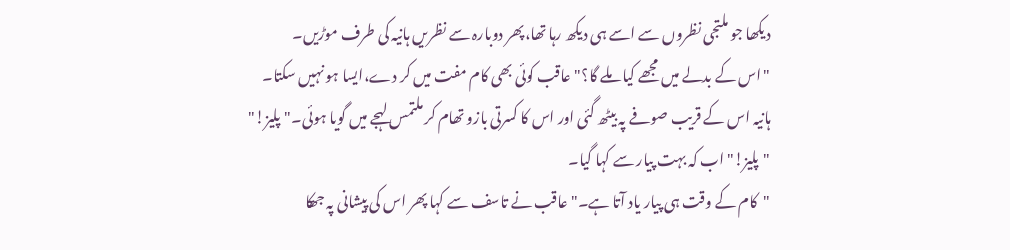دیکھا جو ملتجی نظروں سے اسے ہی دیکھ رہا تھا،پھر دوبارہ سے نظریں ہانیہ کی طرف موڑیں۔
"اس کے بدلے میں مجھے کیا ملے گا؟"عاقب کوئی بھی کام مفت میں کر دے،ایسا ہو نہیں سکتا۔
ہانیہ اس کے قریب صوفے پہ بیٹھ گئی اور اس کا کسرتی بازو تھام کر ملتمس لہجے میں گویا ہوئی۔"پلیز!"
"پلیز!"اب کہ بہت پیار سے کہا گیا۔
"کام کے وقت ہی پیار یاد آتا ہے۔"عاقب نے تاسف سے کہا پھر اس کی پیشانی پہ جھکا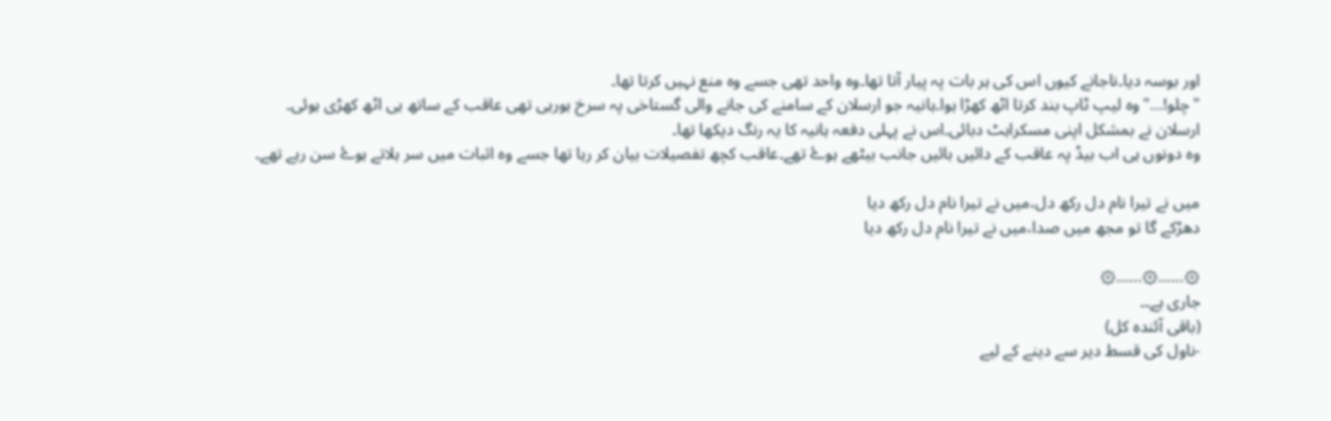اور بوسہ دیا۔ناجانے کیوں اس کی ہر بات پہ پیار آتا تھا۔وہ واحد تھی جسے وہ منع نہیں کرتا تھا۔
"چلو!…"وہ لیپ ٹاپ بند کرتا اٹھ کھڑا ہوا۔ہانیہ جو ارسلان کے سامنے کی جانے والی گستاخی پہ سرخ ہورہی تھی عاقب کے ساتھ ہی اٹھ کھڑی ہوئی۔
ارسلان نے بمشکل اپنی مسکراہٹ دبائی۔اس نے پہلی دفعہ ہانیہ کا یہ رنگ دیکھا تھا۔
وہ دونوں ہی اب بیڈ پہ عاقب کے دائیں بائیں جانب بیٹھے ہوۓ تھے۔عاقب کچھ تفصیلات بیان کر رہا تھا جسے وہ اثبات میں سر ہلاتے ہوۓ سن رہے تھے۔

میں نے تیرا نام دل رکھ دل،میں نے تیرا نام دل رکھ دیا
دھڑکے گا تو مجھ میں صدا،میں نے تیرا نام دل رکھ دیا

۞……۞……۞
جاری ہے۔۔
(باقی آئندہ کل)
-ناول کی قسط دیر سے دینے کے لیے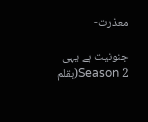معذرت-

جنونیت ہے یہی Season 2(بقلم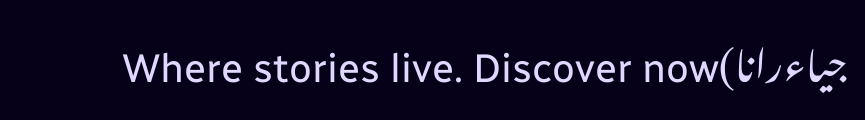جیاءرانا)Where stories live. Discover now